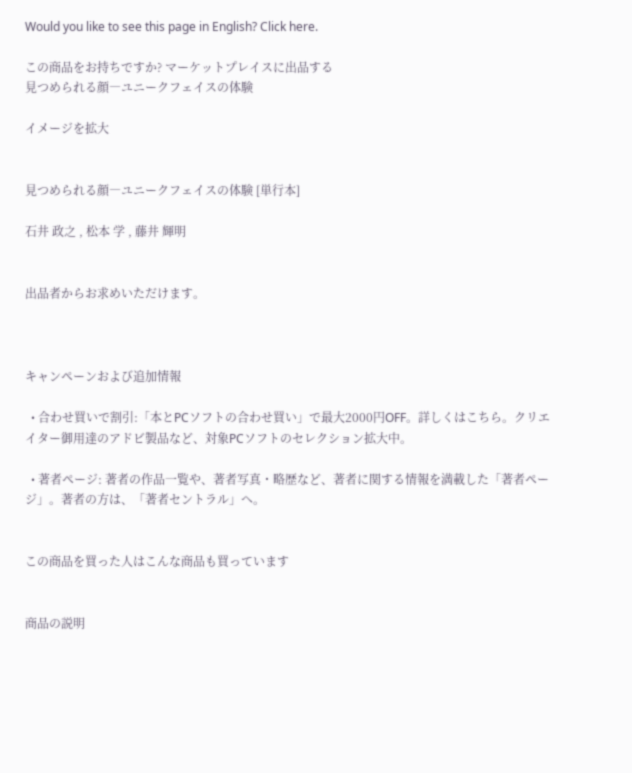Would you like to see this page in English? Click here.

この商品をお持ちですか? マーケットプレイスに出品する
見つめられる顔―ユニークフェイスの体験

イメージを拡大


見つめられる顔―ユニークフェイスの体験 [単行本]

石井 政之 , 松本 学 , 藤井 輝明


出品者からお求めいただけます。



キャンペーンおよび追加情報

  • 合わせ買いで割引:「本とPCソフトの合わせ買い」で最大2000円OFF。詳しくはこちら。クリエイター御用達のアドビ製品など、対象PCソフトのセレクション拡大中。

  • 著者ページ: 著者の作品一覧や、著者写真・略歴など、著者に関する情報を満載した「著者ページ」。著者の方は、「著者セントラル」へ。


この商品を買った人はこんな商品も買っています


商品の説明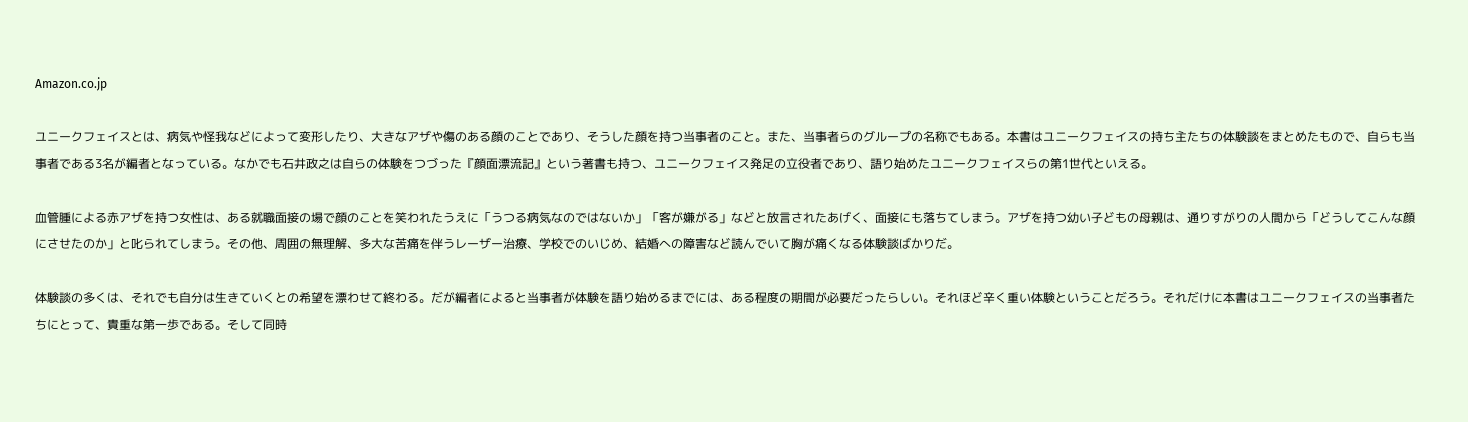Amazon.co.jp

ユニークフェイスとは、病気や怪我などによって変形したり、大きなアザや傷のある顔のことであり、そうした顔を持つ当事者のこと。また、当事者らのグループの名称でもある。本書はユニークフェイスの持ち主たちの体験談をまとめたもので、自らも当事者である3名が編者となっている。なかでも石井政之は自らの体験をつづった『顔面漂流記』という著書も持つ、ユニークフェイス発足の立役者であり、語り始めたユニークフェイスらの第1世代といえる。

血管腫による赤アザを持つ女性は、ある就職面接の場で顔のことを笑われたうえに「うつる病気なのではないか」「客が嫌がる」などと放言されたあげく、面接にも落ちてしまう。アザを持つ幼い子どもの母親は、通りすがりの人間から「どうしてこんな顔にさせたのか」と叱られてしまう。その他、周囲の無理解、多大な苦痛を伴うレーザー治療、学校でのいじめ、結婚への障害など読んでいて胸が痛くなる体験談ばかりだ。

体験談の多くは、それでも自分は生きていくとの希望を漂わせて終わる。だが編者によると当事者が体験を語り始めるまでには、ある程度の期間が必要だったらしい。それほど辛く重い体験ということだろう。それだけに本書はユニークフェイスの当事者たちにとって、貴重な第一歩である。そして同時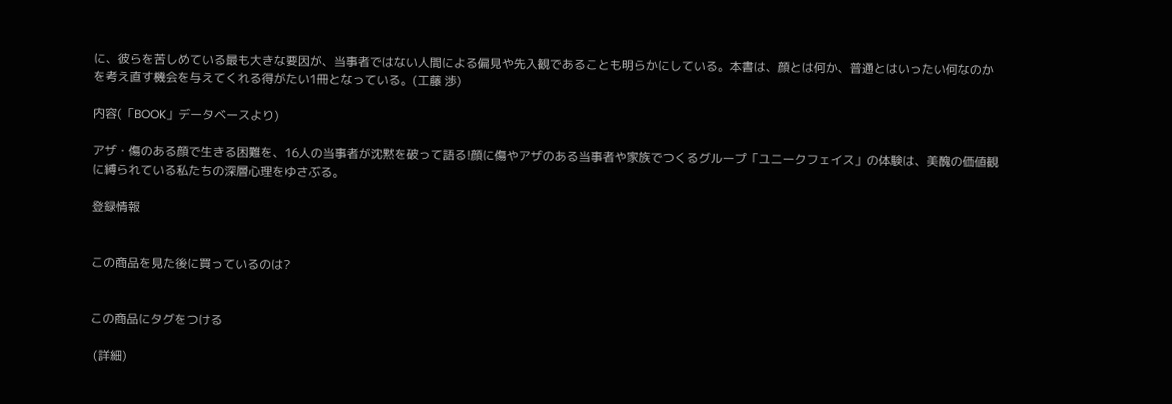に、彼らを苦しめている最も大きな要因が、当事者ではない人間による偏見や先入観であることも明らかにしている。本書は、顔とは何か、普通とはいったい何なのかを考え直す機会を与えてくれる得がたい1冊となっている。(工藤 渉)

内容(「BOOK」データベースより)

アザ・傷のある顔で生きる困難を、16人の当事者が沈黙を破って語る!顔に傷やアザのある当事者や家族でつくるグループ「ユニークフェイス」の体験は、美醜の価値観に縛られている私たちの深層心理をゆさぶる。

登録情報


この商品を見た後に買っているのは?


この商品にタグをつける

 (詳細)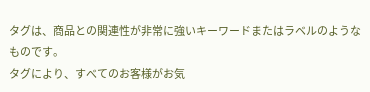タグは、商品との関連性が非常に強いキーワードまたはラベルのようなものです。
タグにより、すべてのお客様がお気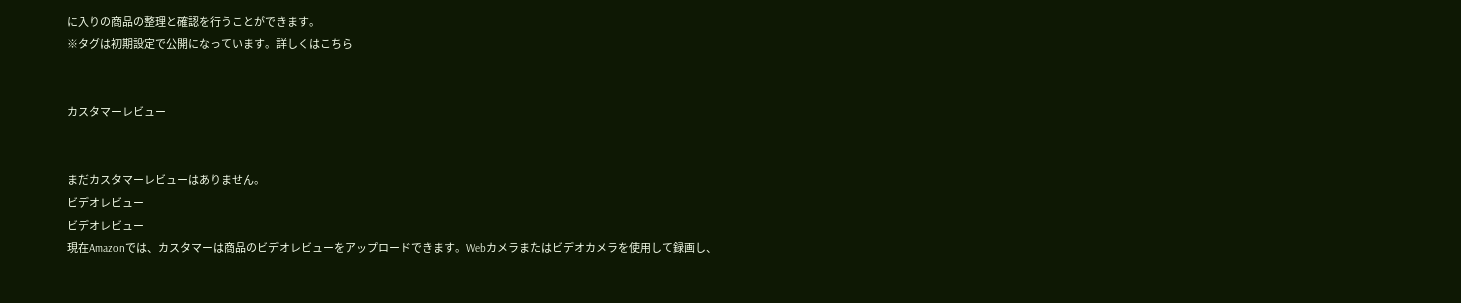に入りの商品の整理と確認を行うことができます。
※タグは初期設定で公開になっています。詳しくはこちら


カスタマーレビュー


まだカスタマーレビューはありません。
ビデオレビュー
ビデオレビュー
現在Amazonでは、カスタマーは商品のビデオレビューをアップロードできます。Webカメラまたはビデオカメラを使用して録画し、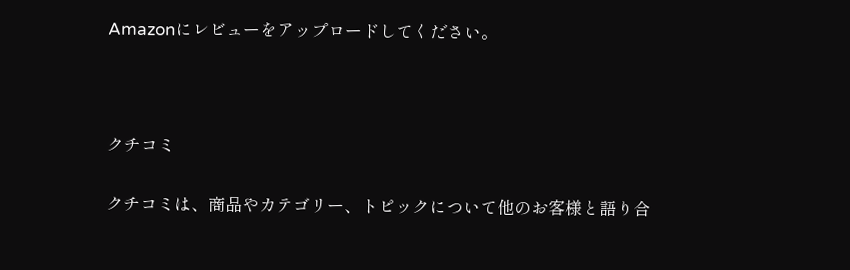Amazonにレビューをアップロードしてください。



クチコミ

クチコミは、商品やカテゴリー、トピックについて他のお客様と語り合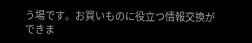う場です。お買いものに役立つ情報交換ができま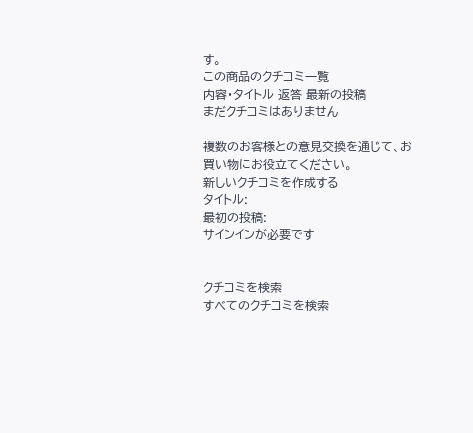す。
この商品のクチコミ一覧
内容・タイトル 返答 最新の投稿
まだクチコミはありません

複数のお客様との意見交換を通じて、お買い物にお役立てください。
新しいクチコミを作成する
タイトル:
最初の投稿:
サインインが必要です


クチコミを検索
すべてのクチコミを検索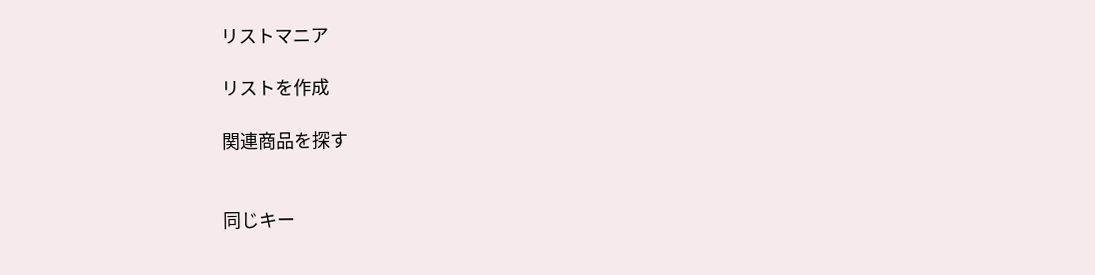リストマニア

リストを作成

関連商品を探す


同じキー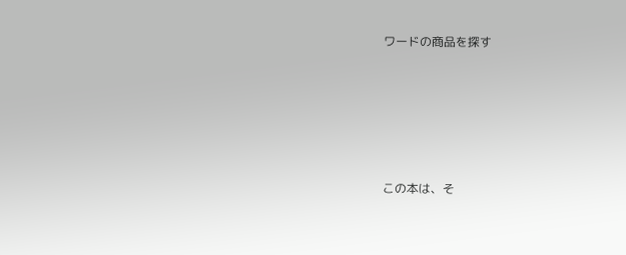ワードの商品を探す








この本は、そ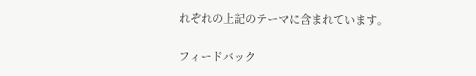れぞれの上記のテーマに含まれています。

フィードバック